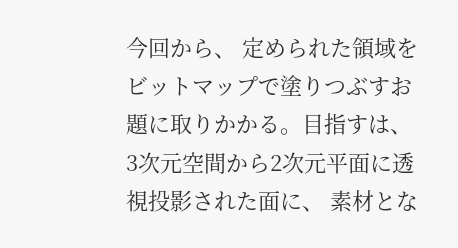今回から、 定められた領域をビットマップで塗りつぶすお題に取りかかる。目指すは、 3次元空間から2次元平面に透視投影された面に、 素材とな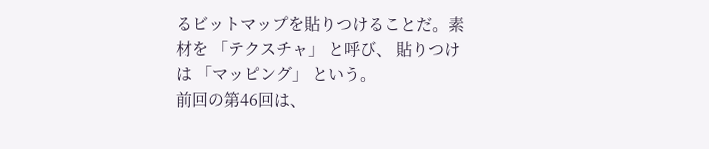るビットマップを貼りつけることだ。素材を 「テクスチャ」 と呼び、 貼りつけは 「マッピング」 という。
前回の第46回は、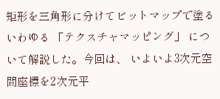矩形を三角形に分けてビットマップで塗るいわゆる 「テクスチャマッピング」 について解説した。今回は、 いよいよ3次元空間座標を2次元平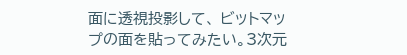面に透視投影して、 ビットマップの面を貼ってみたい。3次元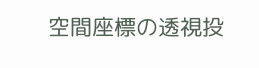空間座標の透視投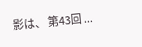影は、 第43回 ...